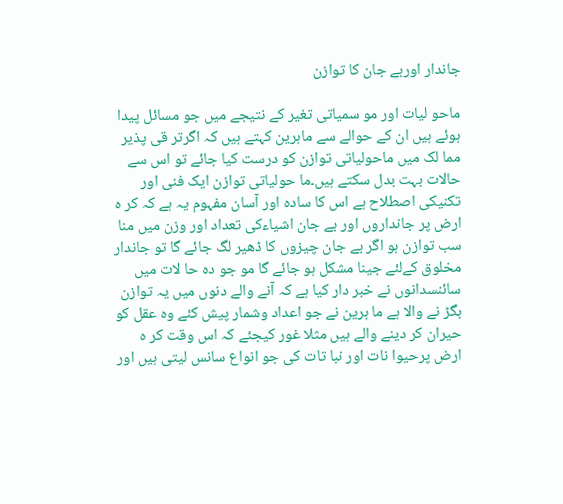جاندار اوربے جان کا توازن

ماحو لیات اور مو سمیاتی تغیر کے نتیجے میں جو مسائل پیدا ہوئے ہیں ان کے حوالے سے ماہرین کہتے ہیں کہ اگرتر قی پذیر مما لک میں ماحولیاتی توازن کو درست کیا جائے تو اس سے حالات بہت بدل سکتے ہیں۔ما حولیاتی توازن ایک فنی اور تکنیکی اصطلاح ہے اس کا سادہ اور آسان مفہوم یہ ہے کہ کر ہ ارض پر جانداروں اور بے جان اشیاءکی تعداد اور وزن میں منا سب توازن ہو اگر بے جان چیزوں کا ڈھیر لگ جائے گا تو جاندار مخلوق کےلئے جینا مشکل ہو جائے گا مو جو دہ حا لات میں سائنسدانوں نے خبر دار کیا ہے کہ آنے والے دنوں میں یہ توازن بگڑ نے والا ہے ما ہرین نے جو اعداد وشمار پیش کئے وہ عقل کو حیران کر دینے والے ہیں مثلا غور کیجئے کہ اس وقت کر ہ ارض پرحیوا نات اور نبا تات کی جو انواع سانس لیتی ہیں اور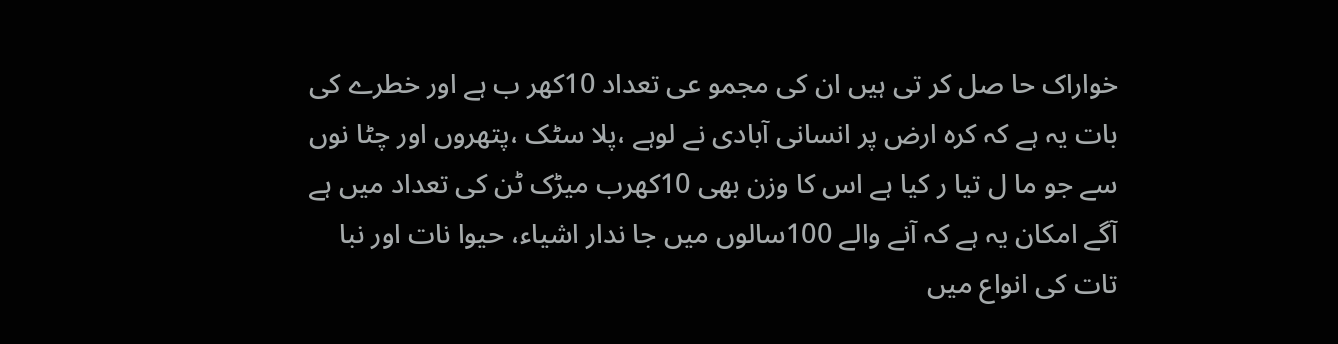خواراک حا صل کر تی ہیں ان کی مجمو عی تعداد 10کھر ب ہے اور خطرے کی بات یہ ہے کہ کرہ ارض پر انسانی آبادی نے لوہے ،پلا سٹک ،پتھروں اور چٹا نوں سے جو ما ل تیا ر کیا ہے اس کا وزن بھی 10کھرب میڑک ٹن کی تعداد میں ہے آگے امکان یہ ہے کہ آنے والے 100سالوں میں جا ندار اشیاء، حیوا نات اور نبا تات کی انواع میں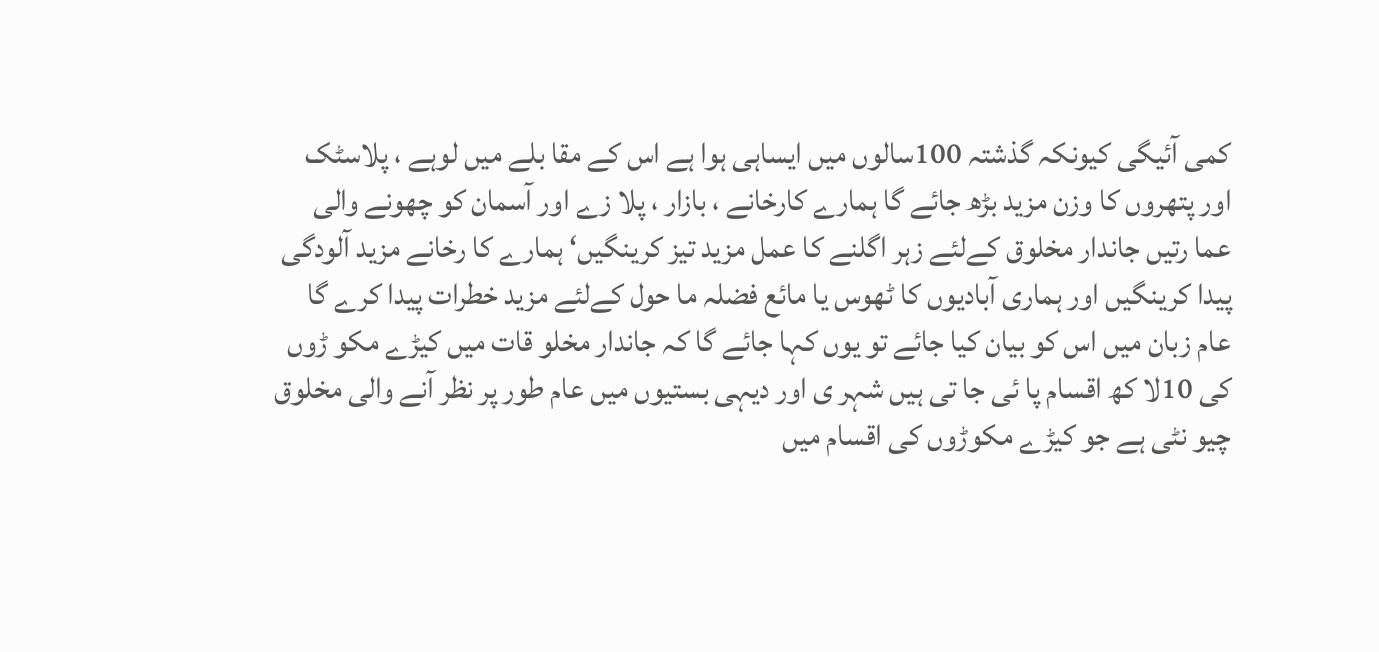کمی آئیگی کیونکہ گذشتہ 100سالوں میں ایساہی ہوا ہے اس کے مقا بلے میں لوہے ، پلاسٹک اور پتھروں کا وزن مزید بڑھ جائے گا ہمارے کارخانے ، بازار ، پلا زے اور آسمان کو چھونے والی عما رتیں جاندار مخلوق کےلئے زہر اگلنے کا عمل مزید تیز کرینگیں‘ ہمارے کا رخانے مزید آلودگی پیدا کرینگیں اور ہماری آبادیوں کا ٹھوس یا مائع فضلہ ما حول کےلئے مزید خطرات پیدا کرے گا عام زبان میں اس کو بیان کیا جائے تو یوں کہا جائے گا کہ جاندار مخلو قات میں کیڑے مکو ڑوں کی 10لا کھ اقسام پا ئی جا تی ہیں شہر ی اور دیہی بستیوں میں عام طور پر نظر آنے والی مخلوق چیو نٹی ہے جو کیڑے مکوڑوں کی اقسام میں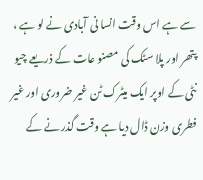سے ہے اس وقت انسا نی آبادی نے لو ہے ، پتھر اور پلا سٹک کی مصنو عات کے ذریعے چیو نٹی کے اوپر ایک میٹرک ٹن غیر ضروری اور غیر فطری وزن ڈال دیا ہے وقت گذر نے کے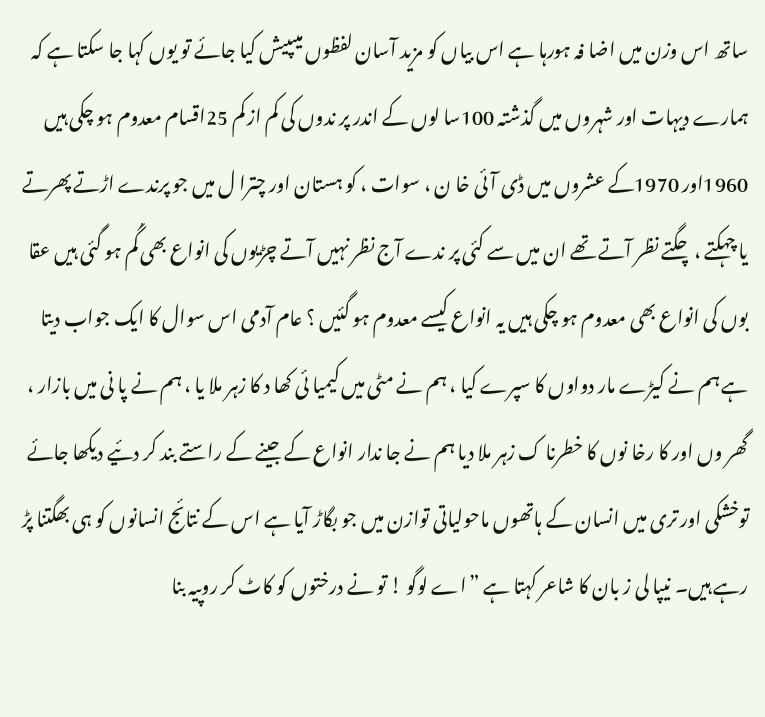ساتھ اس وزن میں اضا فہ ہورہا ہے اس بیاں کو مزید آسان لفظوں میںپیش کیا جائے تو یوں کہا جا سکتا ہے کہ ہمارے دیہات اور شہروں میں گذشتہ 100سا لوں کے اندر پر ندوں کی کم از کم 25اقسام معدوم ہو چکی ہیں 1960اور 1970کے عشروں میں ڈی آئی خا ن ، سوات ، کو ہستان اور چترا ل میں جو پرندے اڑتے پھرتے یا چہکتے ،چگتے نظر آتے تھے ان میں سے کئی پر ندے آج نظر نہیں آتے چڑیوں کی انواع بھی گُم ہو گئی ہیں عقا بوں کی انواع بھی معدوم ہو چکی ہیں یہ انواع کیسے معدوم ہو گئیں ؟ عام آدمی اس سوال کا ایک جواب دیتا ہے ہم نے کیڑے مار دواوں کا سپرے کیا ، ہم نے مٹی میں کیمیا ئی کھا د کا زہر ملا یا ، ہم نے پا نی میں بازار ، گھر وں اور کا رخا نوں کا خطرنا ک زہر ملا دیا ہم نے جا ندار انواع کے جینے کے راستے بند کر دئیے دیکھا جائے توخشکی اور تری میں انسان کے ہاتھوں ماحولیاتی توازن میں جو بگاڑ آیا ہے اس کے نتائج انسانوں کو ہی بھگتنا پڑ رہے ہیں۔ نیپا لی ز بان کا شاعر کہتا ہے ”اے لوگو ! تو نے درختوں کو کاٹ کر روپیہ بنا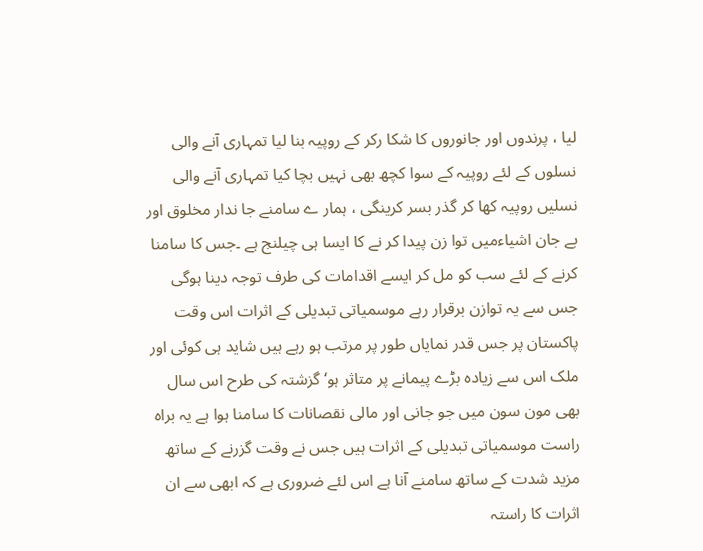لیا ، پرندوں اور جانوروں کا شکا رکر کے روپیہ بنا لیا تمہاری آنے والی نسلوں کے لئے روپیہ کے سوا کچھ بھی نہیں بچا کیا تمہاری آنے والی نسلیں روپیہ کھا کر گذر بسر کرینگی ، ہمار ے سامنے جا ندار مخلوق اور بے جان اشیاءمیں توا زن پیدا کر نے کا ایسا ہی چیلنج ہے ۔جس کا سامنا کرنے کے لئے سب کو مل کر ایسے اقدامات کی طرف توجہ دینا ہوگی جس سے یہ توازن برقرار رہے موسمیاتی تبدیلی کے اثرات اس وقت پاکستان پر جس قدر نمایاں طور پر مرتب ہو رہے ہیں شاید ہی کوئی اور ملک اس سے زیادہ بڑے پیمانے پر متاثر ہو‘ گزشتہ کی طرح اس سال بھی مون سون میں جو جانی اور مالی نقصانات کا سامنا ہوا ہے یہ براہ راست موسمیاتی تبدیلی کے اثرات ہیں جس نے وقت گزرنے کے ساتھ مزید شدت کے ساتھ سامنے آنا ہے اس لئے ضروری ہے کہ ابھی سے ان اثرات کا راستہ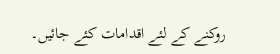روکنے کے لئے اقدامات کئے جائیں۔